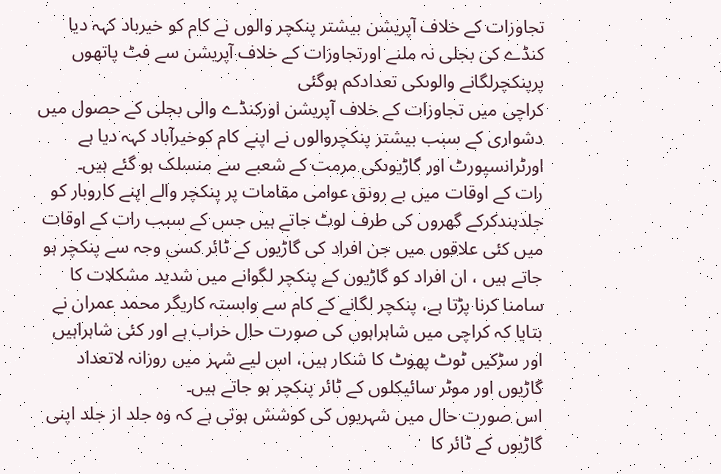تجاوزات کے خلاف آپریشن بیشتر پنکچر والوں نے کام کو خیرباد کہہ دیا
کنڈے کی بجلی نہ ملنے اورتجاوزات کے خلاف آپریشن سے فٹ پاتھوں پرپنکچرلگانے والوںکی تعدادکم ہوگئی
کراچی میں تجاوزات کے خلاف آپریشن اورکنڈے والی بجلی کے حصول میں دشواری کے سبب بیشتر پنکچروالوں نے اپنے کام کوخیرآباد کہہ دیا ہے اورٹرانسپورٹ اور گاڑیوںکی مرمت کے شعبے سے منسلک ہو گئے ہیں۔
رات کے اوقات میں بے رونق عوامی مقامات پر پنکچر والے اپنے کاروبار کو جلدبندکرکے گھروں کی طرف لوٹ جاتے ہیں جس کے سبب رات کے اوقات میں کئی علاقوں میں جن افراد کی گاڑیوں کے ٹائر کسی وجہ سے پنکچر ہو جاتے ہیں ، ان افراد کو گاڑیوں کے پنکچر لگوانے میں شدید مشکلات کا سامنا کرنا پڑتا ہے، پنکچر لگانے کے کام سے وابستہ کاریگر محمد عمران نے بتایا کہ کراچی میں شاہراہوں کی صورت حال خراب ہے اور کئی شاہراہیں اور سڑکیں ٹوٹ پھوٹ کا شکار ہیں، اس لیے شہر میں روزانہ لاتعداد گاڑیوں اور موٹر سائیکلوں کے ٹائر پنکچر ہو جاتے ہیں۔
اس صورت حال میں شہریوں کی کوشش ہوتی ہے کہ وہ جلد از جلد اپنی گاڑیوں کے ٹائر کا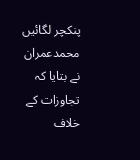پنکچر لگائیں محمدعمران نے بتایا کہ تجاوزات کے خلاف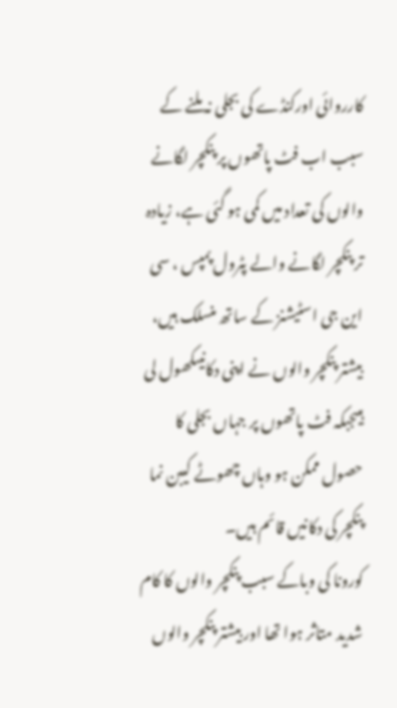کارروائی اورکنڈے کی بجلی نہ ملنے کے سبب اب فٹ پاتھوں پر پنکچر لگانے والوں کی تعداد میں کمی ہو گئی ہے، زیادہ تر پنکچر لگانے والے پٹرول پمپس ، سی این جی اسٹیشنز کے ساتھ منسلک ہیں، بیشتر پنکچر والوں نے اپنی دکانیںکھول لی ہیںجبکہ فٹ پاتھوں پر جہاں بجلی کا حصول ممکن ہو وہاں چھوٹے کیبن نما پنکچر کی دکانیں قائم ہیں۔
کورونا کی وباکے سبب پنکچر والوں کا کام شدید متاثر ہوا تھا اور بیشتر پنکچر والوں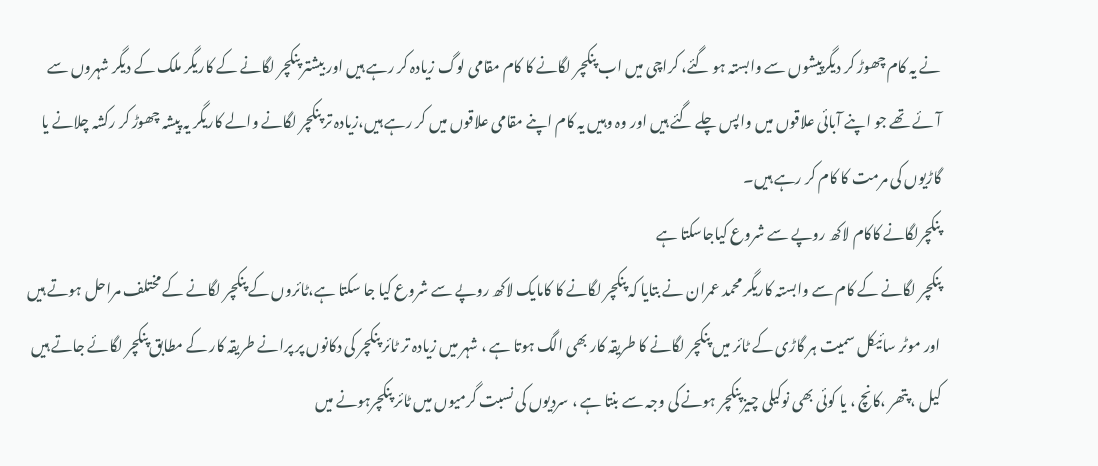نے یہ کام چھوڑ کر دیگرپیشوں سے وابستہ ہو گئے، کراچی میں اب پنکچر لگانے کا کام مقامی لوگ زیادہ کر رہے ہیں اور بیشتر پنکچر لگانے کے کاریگر ملک کے دیگر شہروں سے آئے تھے جو اپنے آبائی علاقوں میں واپس چلے گئے ہیں اور وہ وہیں یہ کام اپنے مقامی علاقوں میں کر رہے ہیں،زیادہ تر پنکچر لگانے والے کاریگر یہ پیشہ چھوڑ کر رکشہ چلانے یا گاڑیوں کی مرمت کا کام کر رہے ہیں۔
پنکچرلگانے کاکام لاکھ روپے سے شروع کیاجاسکتا ہے
پنکچر لگانے کے کام سے وابستہ کاریگر محمد عمران نے بتایا کہ پنکچر لگانے کا کامایک لاکھ روپے سے شروع کیا جا سکتا ہے،ٹائروں کے پنکچر لگانے کے مختلف مراحل ہوتے ہیں اور موٹر سائیکل سمیت ہر گاڑی کے ٹائر میں پنکچر لگانے کا طریقہ کار بھی الگ ہوتا ہے ، شہر میں زیادہ تر ٹائر پنکچر کی دکانوں پر پرانے طریقہ کار کے مطابق پنکچر لگائے جاتے ہیں کیل ، پتھر ،کانچ ، یا کوئی بھی نوکیلی چیز پنکچر ہونے کی وجہ سے بنتا ہے ، سردیوں کی نسبت گرمیوں میں ٹائر پنکچرہونے میں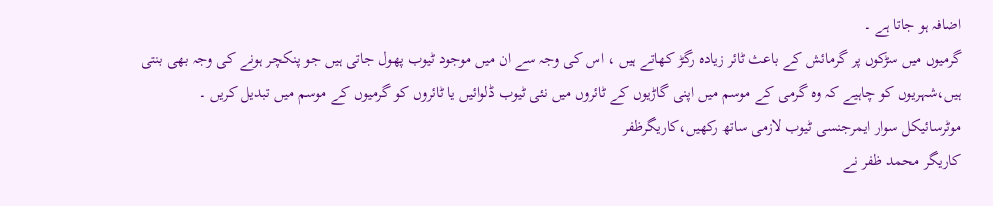اضافہ ہو جاتا ہے ۔
گرمیوں میں سڑکوں پر گرمائش کے باعث ٹائر زیادہ رگڑ کھاتے ہیں ، اس کی وجہ سے ان میں موجود ٹیوب پھول جاتی ہیں جو پنکچر ہونے کی وجہ بھی بنتی ہیں،شہریوں کو چاہیے کہ وہ گرمی کے موسم میں اپنی گاڑیوں کے ٹائروں میں نئی ٹیوب ڈلوائیں یا ٹائروں کو گرمیوں کے موسم میں تبدیل کریں ۔
موٹرسائیکل سوار ایمرجنسی ٹیوب لازمی ساتھ رکھیں،کاریگرظفر
کاریگر محمد ظفر نے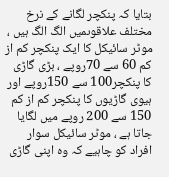بتایا کہ پنکچر لگانے کے نرخ مختلف علاقوںمیں الگ الگ ہیں ، موٹر سائیکل کا ایک پنکچر کم از کم 60 سے 70روپے ، بڑی گاڑی کا پنکچر100 سے 150روپے اور ہیوی گاڑیوں کا پنکچر کم از کم 150 سے 200 روپے میں لگایا جاتا ہے ، موٹر سائیکل سوار افراد کو چاہیے کہ وہ اپنی گاڑی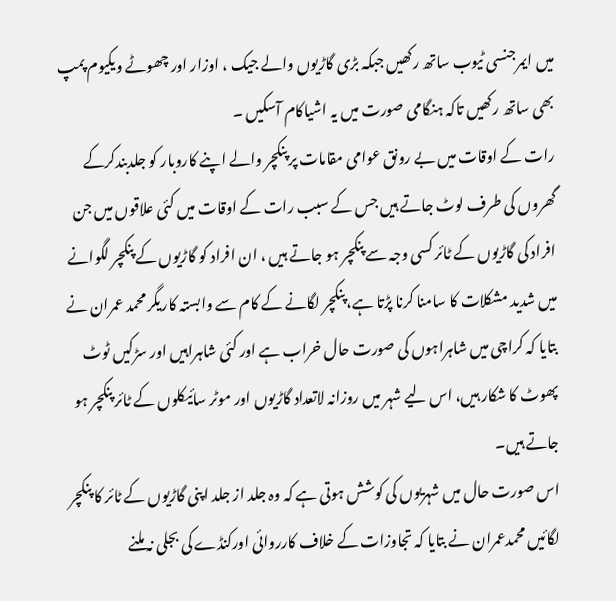میں ایمرجنسی ٹیوب ساتھ رکھیں جبکہ بڑی گاڑیوں والے جیک ، اوزار اور چھوٹے ویکیوم پمپ بھی ساتھ رکھیں تاکہ ہنگامی صورت میں یہ اشیاکام آسکیں ۔
رات کے اوقات میں بے رونق عوامی مقامات پر پنکچر والے اپنے کاروبار کو جلدبندکرکے گھروں کی طرف لوٹ جاتے ہیں جس کے سبب رات کے اوقات میں کئی علاقوں میں جن افراد کی گاڑیوں کے ٹائر کسی وجہ سے پنکچر ہو جاتے ہیں ، ان افراد کو گاڑیوں کے پنکچر لگوانے میں شدید مشکلات کا سامنا کرنا پڑتا ہے، پنکچر لگانے کے کام سے وابستہ کاریگر محمد عمران نے بتایا کہ کراچی میں شاہراہوں کی صورت حال خراب ہے اور کئی شاہراہیں اور سڑکیں ٹوٹ پھوٹ کا شکار ہیں، اس لیے شہر میں روزانہ لاتعداد گاڑیوں اور موٹر سائیکلوں کے ٹائر پنکچر ہو جاتے ہیں۔
اس صورت حال میں شہریوں کی کوشش ہوتی ہے کہ وہ جلد از جلد اپنی گاڑیوں کے ٹائر کا پنکچر لگائیں محمدعمران نے بتایا کہ تجاوزات کے خلاف کارروائی اورکنڈے کی بجلی نہ ملنے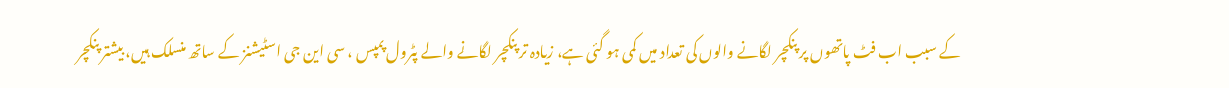کے سبب اب فٹ پاتھوں پر پنکچر لگانے والوں کی تعداد میں کمی ہو گئی ہے، زیادہ تر پنکچر لگانے والے پٹرول پمپس ، سی این جی اسٹیشنز کے ساتھ منسلک ہیں، بیشتر پنکچر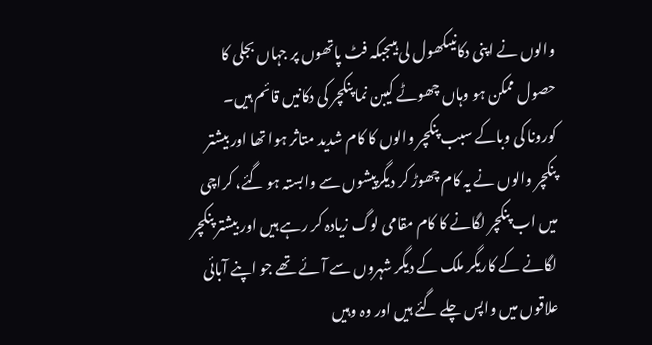والوں نے اپنی دکانیںکھول لی ہیںجبکہ فٹ پاتھوں پر جہاں بجلی کا حصول ممکن ہو وہاں چھوٹے کیبن نما پنکچر کی دکانیں قائم ہیں۔
کورونا کی وباکے سبب پنکچر والوں کا کام شدید متاثر ہوا تھا اور بیشتر پنکچر والوں نے یہ کام چھوڑ کر دیگرپیشوں سے وابستہ ہو گئے، کراچی میں اب پنکچر لگانے کا کام مقامی لوگ زیادہ کر رہے ہیں اور بیشتر پنکچر لگانے کے کاریگر ملک کے دیگر شہروں سے آئے تھے جو اپنے آبائی علاقوں میں واپس چلے گئے ہیں اور وہ وہیں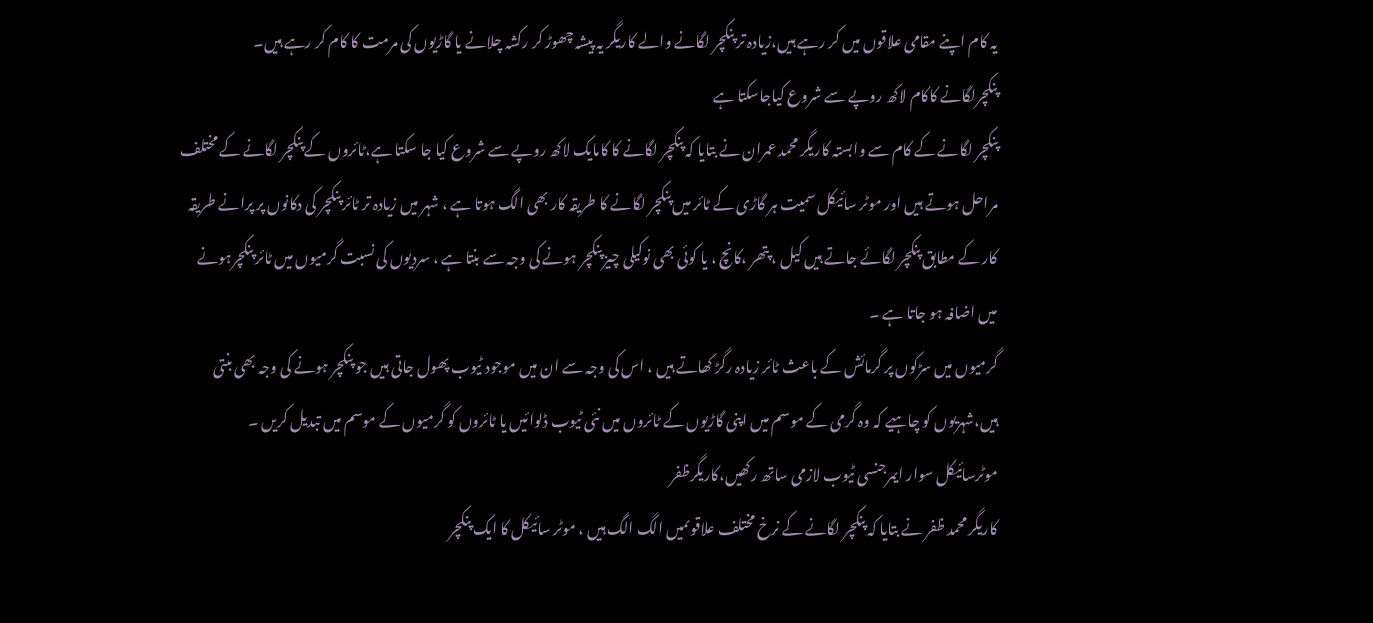یہ کام اپنے مقامی علاقوں میں کر رہے ہیں،زیادہ تر پنکچر لگانے والے کاریگر یہ پیشہ چھوڑ کر رکشہ چلانے یا گاڑیوں کی مرمت کا کام کر رہے ہیں۔
پنکچرلگانے کاکام لاکھ روپے سے شروع کیاجاسکتا ہے
پنکچر لگانے کے کام سے وابستہ کاریگر محمد عمران نے بتایا کہ پنکچر لگانے کا کامایک لاکھ روپے سے شروع کیا جا سکتا ہے،ٹائروں کے پنکچر لگانے کے مختلف مراحل ہوتے ہیں اور موٹر سائیکل سمیت ہر گاڑی کے ٹائر میں پنکچر لگانے کا طریقہ کار بھی الگ ہوتا ہے ، شہر میں زیادہ تر ٹائر پنکچر کی دکانوں پر پرانے طریقہ کار کے مطابق پنکچر لگائے جاتے ہیں کیل ، پتھر ،کانچ ، یا کوئی بھی نوکیلی چیز پنکچر ہونے کی وجہ سے بنتا ہے ، سردیوں کی نسبت گرمیوں میں ٹائر پنکچرہونے میں اضافہ ہو جاتا ہے ۔
گرمیوں میں سڑکوں پر گرمائش کے باعث ٹائر زیادہ رگڑ کھاتے ہیں ، اس کی وجہ سے ان میں موجود ٹیوب پھول جاتی ہیں جو پنکچر ہونے کی وجہ بھی بنتی ہیں،شہریوں کو چاہیے کہ وہ گرمی کے موسم میں اپنی گاڑیوں کے ٹائروں میں نئی ٹیوب ڈلوائیں یا ٹائروں کو گرمیوں کے موسم میں تبدیل کریں ۔
موٹرسائیکل سوار ایمرجنسی ٹیوب لازمی ساتھ رکھیں،کاریگرظفر
کاریگر محمد ظفر نے بتایا کہ پنکچر لگانے کے نرخ مختلف علاقوںمیں الگ الگ ہیں ، موٹر سائیکل کا ایک پنکچر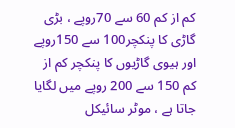کم از کم 60 سے 70روپے ، بڑی گاڑی کا پنکچر100 سے 150روپے اور ہیوی گاڑیوں کا پنکچر کم از کم 150 سے 200 روپے میں لگایا جاتا ہے ، موٹر سائیکل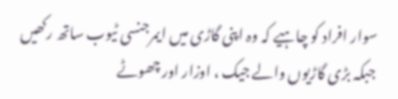سوار افراد کو چاہیے کہ وہ اپنی گاڑی میں ایمرجنسی ٹیوب ساتھ رکھیں جبکہ بڑی گاڑیوں والے جیک ، اوزار اور چھوٹے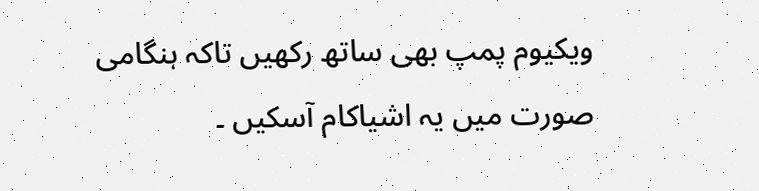ویکیوم پمپ بھی ساتھ رکھیں تاکہ ہنگامی صورت میں یہ اشیاکام آسکیں ۔